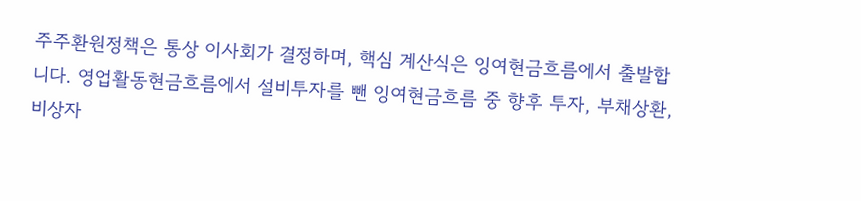주주환원정책은 통상 이사회가 결정하며, 핵심 계산식은 잉여현금흐름에서 출발합니다. 영업활동현금흐름에서 설비투자를 뺀 잉여현금흐름 중 향후 투자, 부채상환, 비상자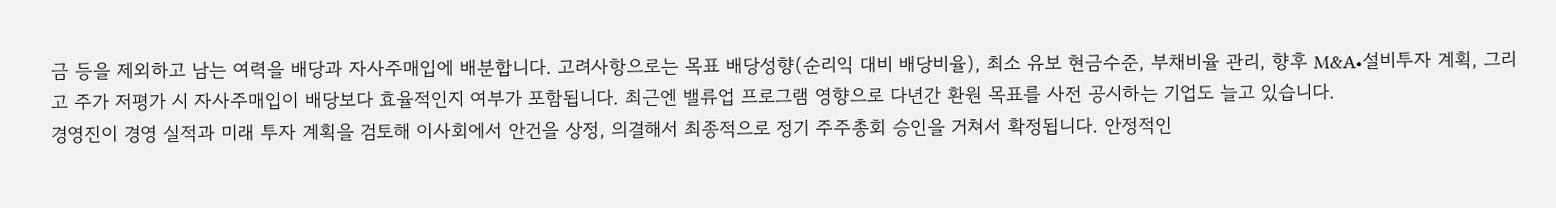금 등을 제외하고 남는 여력을 배당과 자사주매입에 배분합니다. 고려사항으로는 목표 배당성향(순리익 대비 배당비율), 최소 유보 현금수준, 부채비율 관리, 향후 M&A•설비투자 계획, 그리고 주가 저평가 시 자사주매입이 배당보다 효율적인지 여부가 포함됩니다. 최근엔 밸류업 프로그램 영향으로 다년간 환원 목표를 사전 공시하는 기업도 늘고 있습니다.
경영진이 경영 실적과 미래 투자 계획을 검토해 이사회에서 안건을 상정, 의결해서 최종적으로 정기 주주총회 승인을 거쳐서 확정됩니다. 안정적인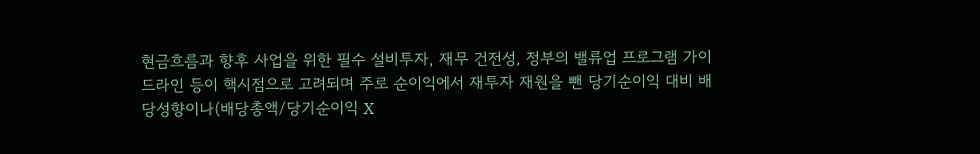현금흐름과 향후 사업을 위한 필수 설비투자, 재무 건전성, 정부의 밸류업 프로그램 가이드라인 등이 핵시점으로 고려되며 주로 순이익에서 재투자 재원을 뺀 당기순이익 대비 배당성향이나(배당총액/당기순이익 X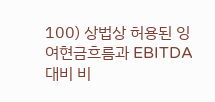100) 상법상 허용된 잉여현금흐름과 EBITDA 대비 비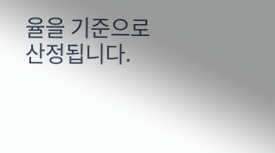율을 기준으로 산정됩니다.